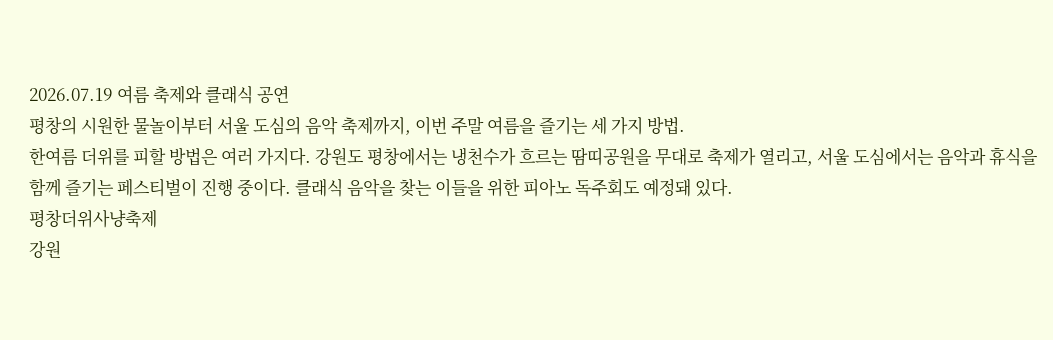2026.07.19 여름 축제와 클래식 공연
평창의 시원한 물놀이부터 서울 도심의 음악 축제까지, 이번 주말 여름을 즐기는 세 가지 방법.
한여름 더위를 피할 방법은 여러 가지다. 강원도 평창에서는 냉천수가 흐르는 땀띠공원을 무대로 축제가 열리고, 서울 도심에서는 음악과 휴식을 함께 즐기는 페스티벌이 진행 중이다. 클래식 음악을 찾는 이들을 위한 피아노 독주회도 예정돼 있다.
평창더위사냥축제
강원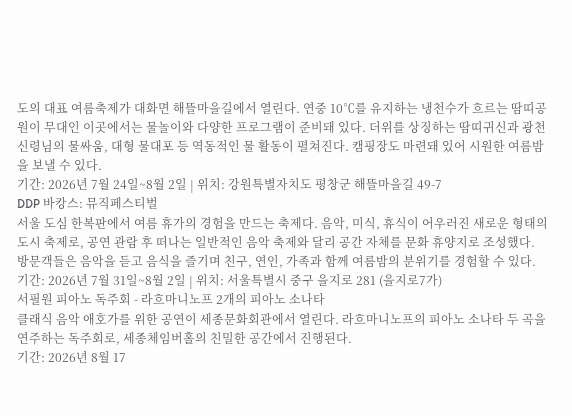도의 대표 여름축제가 대화면 해뜰마을길에서 열린다. 연중 10℃를 유지하는 냉천수가 흐르는 땀띠공원이 무대인 이곳에서는 물놀이와 다양한 프로그램이 준비돼 있다. 더위를 상징하는 땀띠귀신과 광천신령님의 물싸움, 대형 물대포 등 역동적인 물 활동이 펼쳐진다. 캠핑장도 마련돼 있어 시원한 여름밤을 보낼 수 있다.
기간: 2026년 7월 24일~8월 2일 | 위치: 강원특별자치도 평창군 해뜰마을길 49-7
DDP 바캉스: 뮤직페스티벌
서울 도심 한복판에서 여름 휴가의 경험을 만드는 축제다. 음악, 미식, 휴식이 어우러진 새로운 형태의 도시 축제로, 공연 관람 후 떠나는 일반적인 음악 축제와 달리 공간 자체를 문화 휴양지로 조성했다. 방문객들은 음악을 듣고 음식을 즐기며 친구, 연인, 가족과 함께 여름밤의 분위기를 경험할 수 있다.
기간: 2026년 7월 31일~8월 2일 | 위치: 서울특별시 중구 을지로 281 (을지로7가)
서필원 피아노 독주회 - 라흐마니노프 2개의 피아노 소나타
클래식 음악 애호가를 위한 공연이 세종문화회관에서 열린다. 라흐마니노프의 피아노 소나타 두 곡을 연주하는 독주회로, 세종체임버홀의 친밀한 공간에서 진행된다.
기간: 2026년 8월 17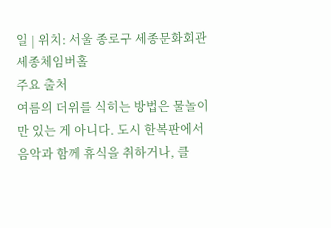일 | 위치: 서울 종로구 세종문화회관 세종체임버홀
주요 출처
여름의 더위를 식히는 방법은 물놀이만 있는 게 아니다. 도시 한복판에서 음악과 함께 휴식을 취하거나, 클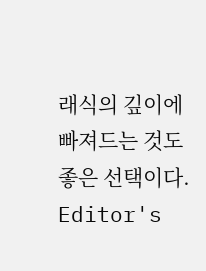래식의 깊이에 빠져드는 것도 좋은 선택이다.
Editor's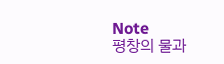Note
평창의 물과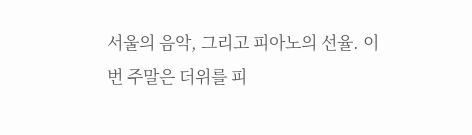서울의 음악, 그리고 피아노의 선율. 이번 주말은 더위를 피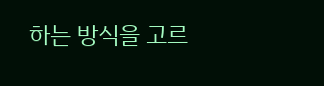하는 방식을 고르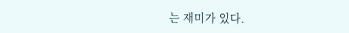는 재미가 있다.